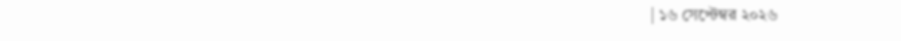| ১৬ সেপ্টেম্বর ২০২৬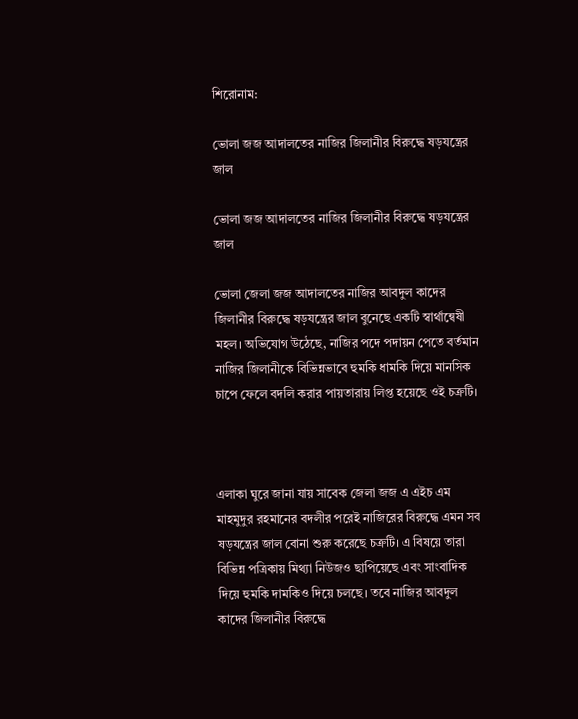শিরোনাম:

ভোলা জজ আদালতের নাজির জিলানীর বিরুদ্ধে ষড়যন্ত্রের জাল

ভোলা জজ আদালতের নাজির জিলানীর বিরুদ্ধে ষড়যন্ত্রের জাল

ভোলা জেলা জজ আদালতের নাজির আবদুল কাদের জিলানীর বিরুদ্ধে ষড়যন্ত্রের জাল বুনেছে একটি স্বার্থান্বেষী মহল। অভিযোগ উঠেছে, নাজির পদে পদায়ন পেতে বর্তমান নাজির জিলানীকে বিভিন্নভাবে হুমকি ধামকি দিয়ে মানসিক চাপে ফেলে বদলি করার পায়তারায় লিপ্ত হয়েছে ওই চক্রটি।



এলাকা ঘুরে জানা যায় সাবেক জেলা জজ এ এইচ এম  মাহমুদুর রহমানের বদলীর পরেই নাজিরের বিরুদ্ধে এমন সব ষড়যন্ত্রের জাল বোনা শুরু করেছে চক্রটি। এ বিষয়ে তারা বিভিন্ন পত্রিকায় মিথ্যা নিউজও ছাপিয়েছে এবং সাংবাদিক দিয়ে হুমকি দামকিও দিয়ে চলছে। তবে নাজির আবদুল কাদের জিলানীর বিরুদ্ধে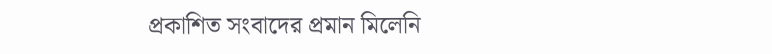প্রকাশিত সংবাদের প্রমান মিলেনি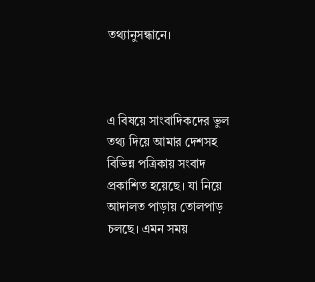তথ্যানুসন্ধানে।



এ বিষয়ে সাংবাদিকদের ভুল তথ্য দিয়ে আমার দেশসহ বিভিন্ন পত্রিকায় সংবাদ প্রকাশিত হয়েছে। যা নিয়ে আদালত পাড়ায় তোলপাড় চলছে। এমন সময়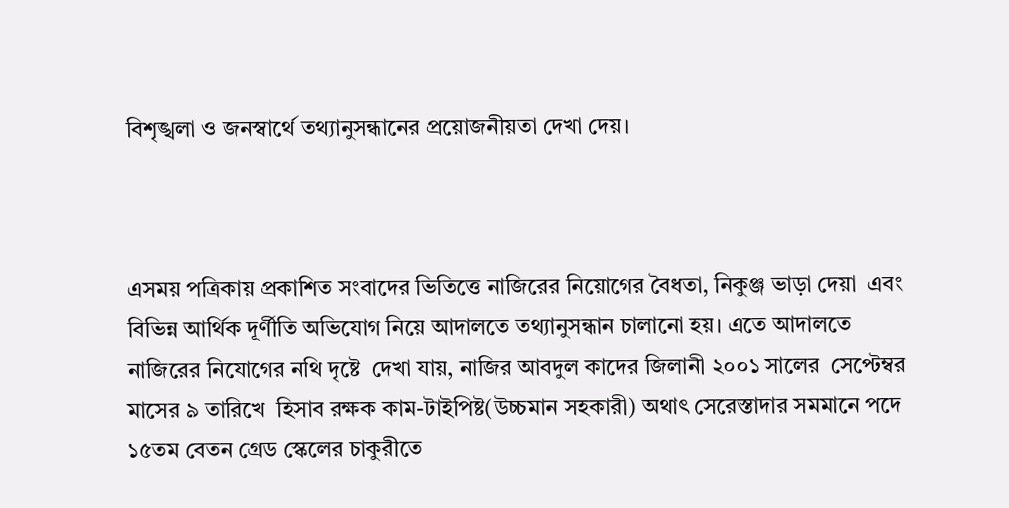বিশৃঙ্খলা ও জনস্বার্থে তথ্যানুসন্ধানের প্রয়োজনীয়তা দেখা দেয়।



এসময় পত্রিকায় প্রকাশিত সংবাদের ভিতিত্তে নাজিরের নিয়োগের বৈধতা, নিকুঞ্জ ভাড়া দেয়া  এবং বিভিন্ন আর্থিক দূর্ণীতি অভিযোগ নিয়ে আদালতে তথ্যানুসন্ধান চালানো হয়। এতে আদালতে নাজিরের নিযোগের নথি দৃষ্টে  দেখা যায়, নাজির আবদুল কাদের জিলানী ২০০১ সালের  সেপ্টেম্বর মাসের ৯ তারিখে  হিসাব রক্ষক কাম-টাইপিষ্ট(উচ্চমান সহকারী) অথাৎ সেরেস্তাদার সমমানে পদে ১৫তম বেতন গ্রেড স্কেলের চাকুরীতে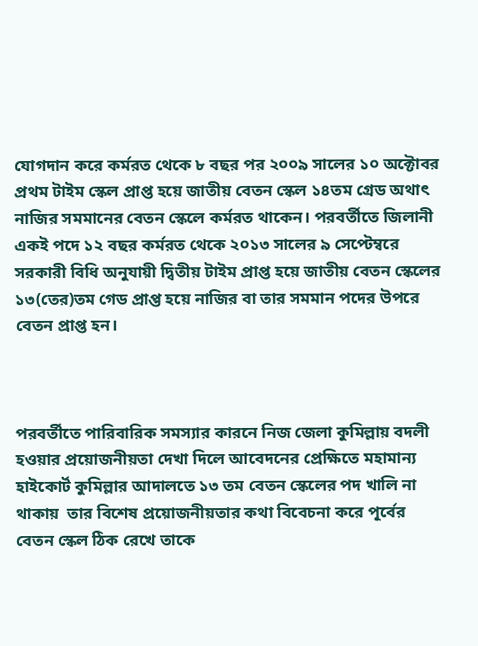যোগদান করে কর্মরত থেকে ৮ বছর পর ২০০৯ সালের ১০ অক্টোবর প্রথম টাইম স্কেল প্রাপ্ত হয়ে জাতীয় বেতন স্কেল ১৪তম গ্রেড অথাৎ নাজির সমমানের বেতন স্কেলে কর্মরত থাকেন। পরবর্তীতে জিলানী একই পদে ১২ বছর কর্মরত থেকে ২০১৩ সালের ৯ সেপ্টেম্বরে সরকারী বিধি অনুযায়ী দ্বিতীয় টাইম প্রাপ্ত হয়ে জাতীয় বেতন স্কেলের ১৩(তের)তম গেড প্রাপ্ত হয়ে নাজির বা তার সমমান পদের উপরে বেতন প্রাপ্ত হন।



পরবর্তীতে পারিবারিক সমস্যার কারনে নিজ জেলা কুমিল্লায় বদলী হওয়ার প্রয়োজনীয়তা দেখা দিলে আবেদনের প্রেক্ষিতে মহামান্য হাইকোর্ট কুমিল্লার আদালতে ১৩ তম বেতন স্কেলের পদ খালি না থাকায়  তার বিশেষ প্রয়োজনীয়তার কথা বিবেচনা করে পূর্বের বেতন স্কেল ঠিক রেখে তাকে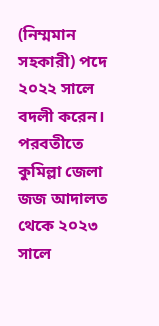(নিম্মমান  সহকারী) পদে ২০২২ সালে বদলী করেন। পরবতীতে  কুমিল্লা জেলা জজ আদালত  থেকে ২০২৩ সালে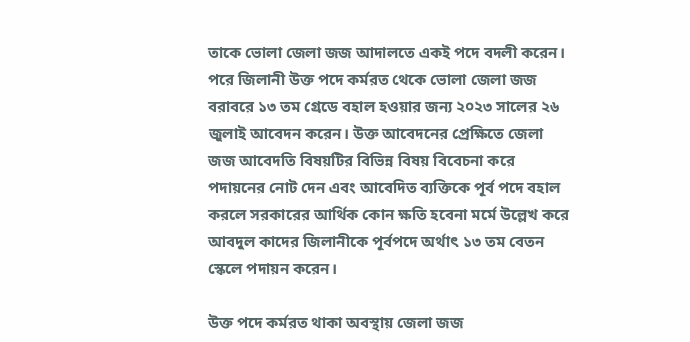তাকে ভোলা জেলা জজ আদালতে একই পদে বদলী করেন। পরে জিলানী উক্ত পদে কর্মরত থেকে ভোলা জেলা জজ বরাবরে ১৩ তম গ্রেডে বহাল হওয়ার জন্য ২০২৩ সালের ২৬ জুলাই আবেদন করেন। উক্ত আবেদনের প্রেক্ষিতে জেলা জজ আবেদতি বিষয়টির বিভিন্ন বিষয় বিবেচনা করে পদায়নের নোট দেন এবং আবেদিত ব্যক্তিকে পূর্ব পদে বহাল করলে সরকারের আর্থিক কোন ক্ষতি হবেনা মর্মে উল্লেখ করে আবদুল কাদের জিলানীকে পূর্বপদে অর্থাৎ ১৩ তম বেতন স্কেলে পদায়ন করেন।

উক্ত পদে কর্মরত থাকা অবস্থায় জেলা জজ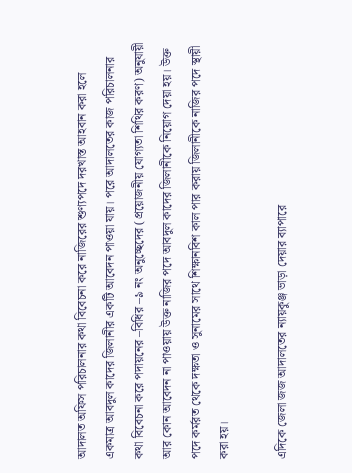আদালত অফিস পরিচালনার কথা বিবেচনা করে নাজিরের শুণ্যপদে দরখাস্ত আহবান করা হলে একমাত্র আবদুল কাদের জিলানীর একটি আবেদন পাওয়া যায়। পরে আদালতের কাজ পরিচালনার কথা বিবেচনা করে পদায়নের –বিধির –৯ নং অনুচ্ছেদের (প্রয়োজনীয় যোগ্যতা শিথির করণ) অনুযায়ী আর কোন আবেদন না পাওয়ায় উক্ত নাজির পদে আবদুল কাদের জিলানীকে নিয়োগ দেয়া হয়। উক্ত পদে কর্মরত থেকে দক্ষতা ও সুনামের সাথে শিক্ষানবিশ কাল পার করায় জিলানীকে নাজির পদে স্থায়ী করা হয়।

এদিকে জেলা জজ আদালতের ন্যায়কুঞ্জ ভাড়া দেয়ার ব্যাপারে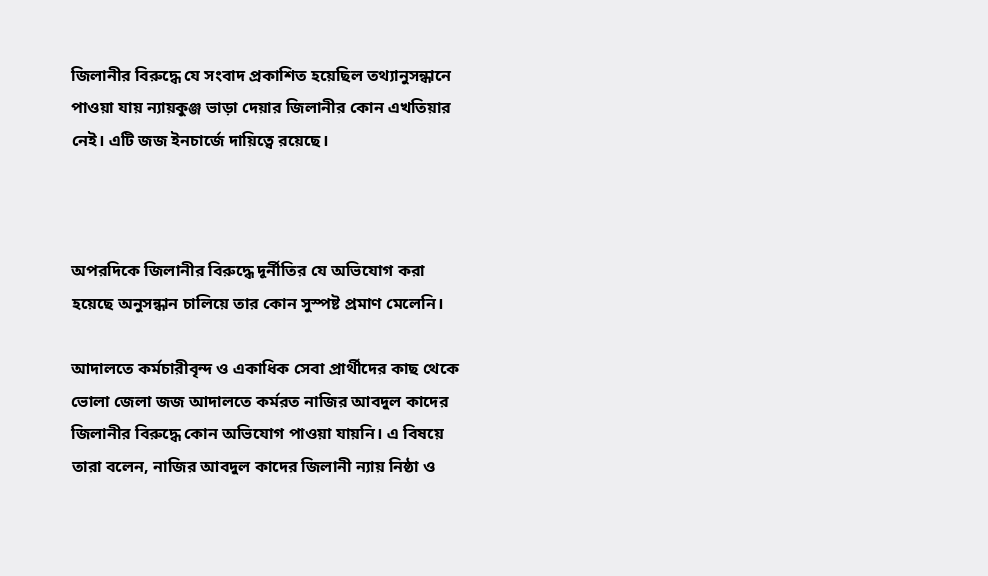জিলানীর বিরুদ্ধে যে সংবাদ প্রকাশিত হয়েছিল তথ্যানুসন্ধানে পাওয়া যায় ন্যায়কুঞ্জ ভাড়া দেয়ার জিলানীর কোন এখতিয়ার নেই। এটি জজ ইনচার্জে দায়িত্বে রয়েছে।



অপরদিকে জিলানীর বিরুদ্ধে দূর্নীতির যে অভিযোগ করা হয়েছে অনুসন্ধান চালিয়ে তার কোন সুস্পষ্ট প্রমাণ মেলেনি।

আদালতে কর্মচারীবৃন্দ ও একাধিক সেবা প্রার্থীদের কাছ থেকে ভোলা জেলা জজ আদালতে কর্মরত নাজির আবদুল কাদের জিলানীর বিরুদ্ধে কোন অভিযোগ পাওয়া যায়নি। এ বিষয়ে তারা বলেন, নাজির আবদুল কাদের জিলানী ন্যায় নিষ্ঠা ও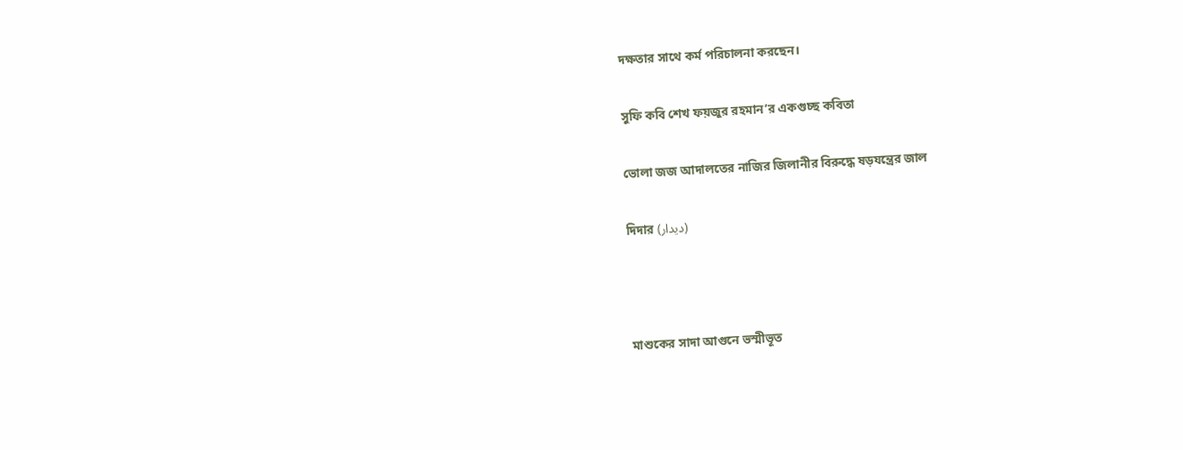দক্ষতার সাথে কর্ম পরিচালনা করছেন।

সুফি কবি শেখ ফয়জুর রহমান’র একগুচ্ছ কবিতা

ভোলা জজ আদালতের নাজির জিলানীর বিরুদ্ধে ষড়যন্ত্রের জাল

দিদার (دیدار)



মাশুকের সাদা আগুনে ভস্মীভূত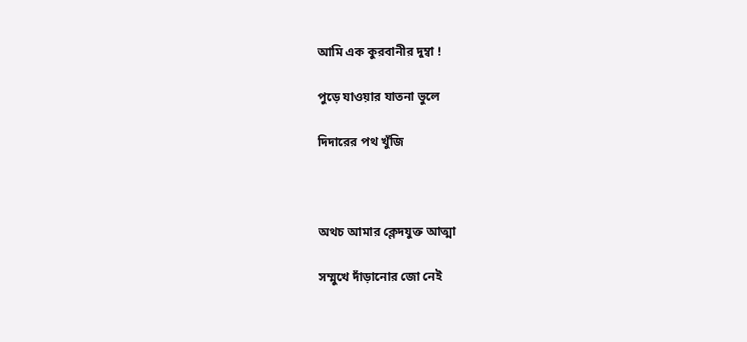আমি এক কুরবানীর দুম্বা !

পুড়ে যাওয়ার যাতনা ভুলে

দিদারের পথ খুঁজি



অথচ আমার ক্লেদযুক্ত আত্মা

সম্মুখে দাঁড়ানোর জো নেই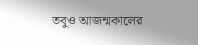তবুও আজন্মকালের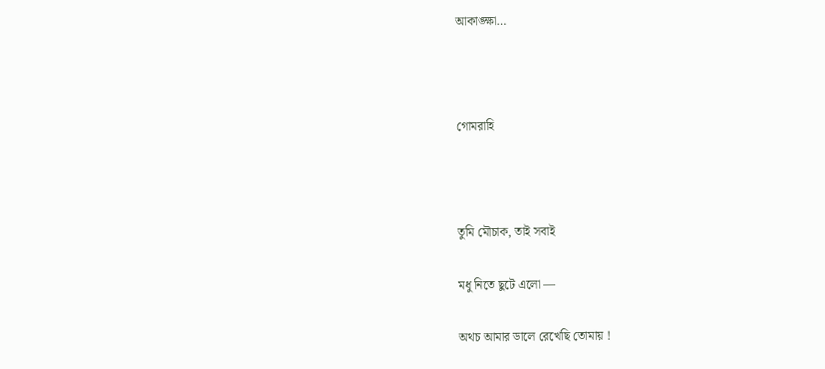আকাঙ্ক্ষা…



গোমরাহি



তুমি মৌচাক, তাই সবাই

মধু নিতে ছুটে এলো —

অথচ আমার ডালে রেখেছি তোমায় !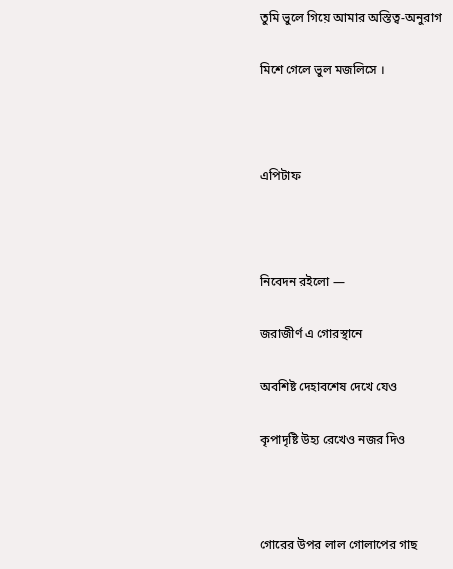তুমি ভুলে গিয়ে আমার অস্তিত্ব-অনুরাগ

মিশে গেলে ভুল মজলিসে ।



এপিটাফ



নিবেদন রইলো —

জরাজীর্ণ এ গোরস্থানে

অবশিষ্ট দেহাবশেষ দেখে যেও

কৃপাদৃষ্টি উহ্য রেখেও নজর দিও



গোরের উপর লাল গোলাপের গাছ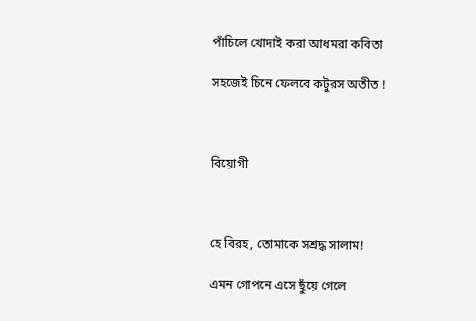পাঁচিলে খোদাই করা আধমরা কবিতা

সহজেই চিনে ফেলবে কটুরস অতীত !



বিয়োগী



হে বিরহ, তোমাকে সশ্রদ্ধ সালাম!

এমন গোপনে এসে ছুঁয়ে গেলে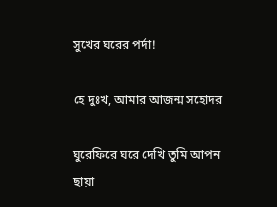সুখের ঘরের পর্দা!

হে দুঃখ, আমার আজন্ম সহোদর

ঘুরেফিরে ঘরে দেখি তুমি আপন ছায়া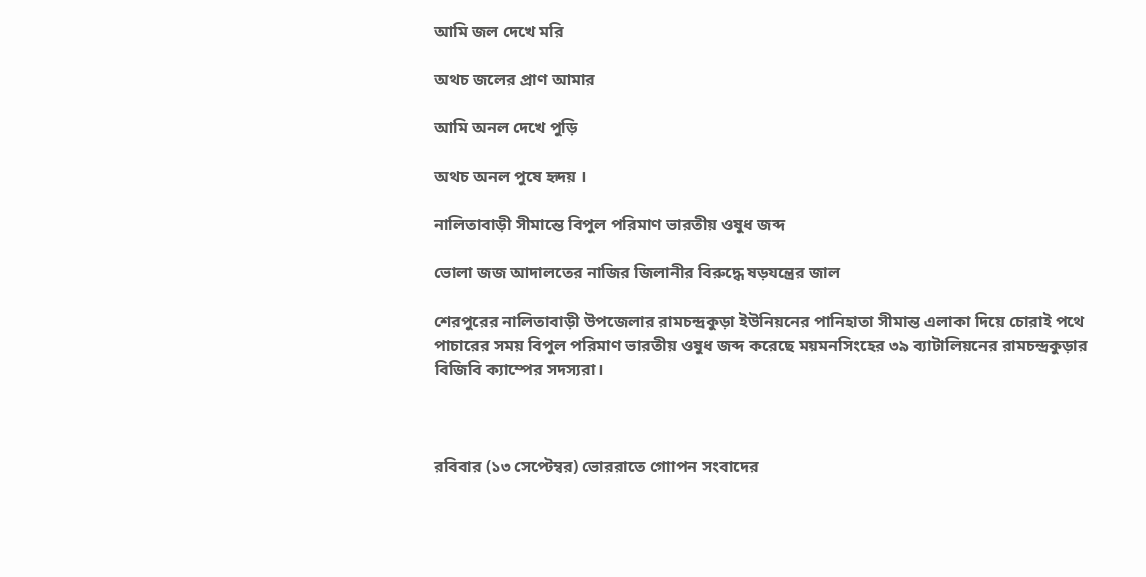আমি জল দেখে মরি

অথচ জলের প্রাণ আমার

আমি অনল দেখে পুড়ি

অথচ অনল পুষে হৃদয় ।

নালিতাবাড়ী সীমান্তে বিপুল পরিমাণ ভারতীয় ওষুধ জব্দ

ভোলা জজ আদালতের নাজির জিলানীর বিরুদ্ধে ষড়যন্ত্রের জাল

শেরপুরের নালিতাবাড়ী উপজেলার রামচন্দ্রকুড়া ইউনিয়নের পানিহাতা সীমান্ত এলাকা দিয়ে চোরাই পথে পাচারের সময় বিপুল পরিমাণ ভারতীয় ওষুধ জব্দ করেছে ময়মনসিংহের ৩৯ ব্যাটালিয়নের রামচন্দ্রকুড়ার বিজিবি ক্যাম্পের সদস্যরা।



রবিবার (১৩ সেপ্টেম্বর) ভোররাতে গোাপন সংবাদের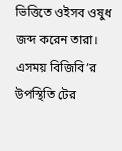ভিত্তিতে ওইসব ওষুধ জব্দ করেন তারা। এসময় বিজিবি’র উপস্থিতি টের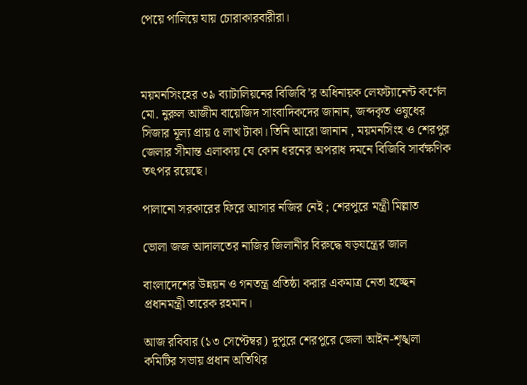পেয়ে পালিয়ে যায় চোরাকারবারীরা।



ময়মনসিংহের ৩৯ ব্যাটালিয়নের বিজিবি’র অধিনায়ক লেফট্যানেন্ট কর্ণেল মো. নুরুল আজীম বায়েজিদ সাংবাদিকদের জানান, জব্দকৃত ওষুধের সিজার মূল্য প্রায় ৫ লাখ টাকা। তিনি আরো জানান , ময়মনসিংহ ও শেরপুর জেলার সীমান্ত এলাকায় যে কোন ধরনের অপরাধ দমনে বিজিবি সার্বক্ষণিক তৎপর রয়েছে।

পালানো সরকারের ফিরে আসার নজির নেই ; শেরপুরে মন্ত্রী মিল্লাত

ভোলা জজ আদালতের নাজির জিলানীর বিরুদ্ধে ষড়যন্ত্রের জাল

বাংলাদেশের উন্নয়ন ও গনতন্ত্র প্রতিষ্ঠা করার একমাত্র নেতা হচ্ছেন প্রধানমন্ত্রী তারেক রহমান।

আজ রবিবার (১৩ সেপ্টেম্বর) দুপুরে শেরপুরে জেলা আইন-শৃঙ্খলা কমিটির সভায় প্রধান অতিথির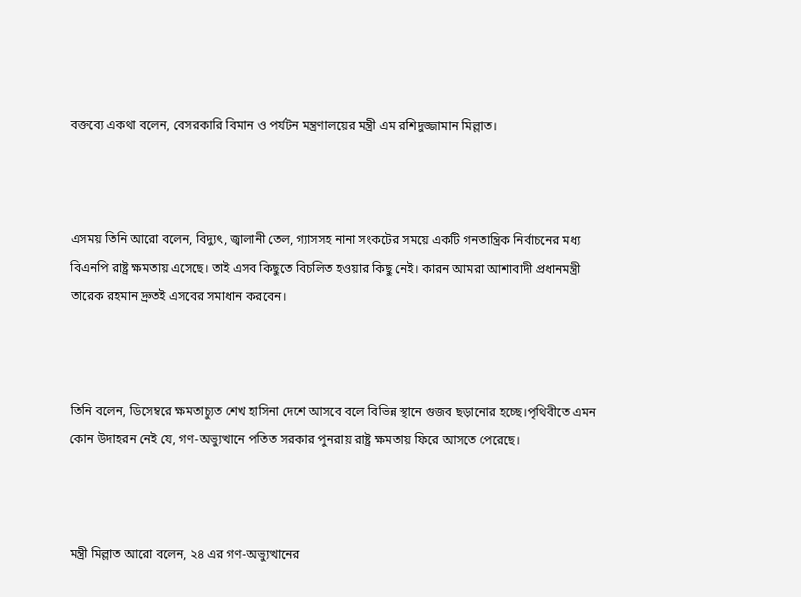বক্তব্যে একথা বলেন, বেসরকারি বিমান ও পর্যটন মন্ত্রণালয়ের মন্ত্রী এম রশিদুজ্জামান মিল্লাত।



এসময় তিনি আরো বলেন, বিদ্যুৎ, জ্বালানী তেল, গ্যাসসহ নানা সংকটের সময়ে একটি গনতান্ত্রিক নির্বাচনের মধ্য বিএনপি রাষ্ট্র ক্ষমতায় এসেছে। তাই এসব কিছুতে বিচলিত হওয়ার কিছু নেই। কারন আমরা আশাবাদী প্রধানমন্ত্রী তারেক রহমান দ্রুতই এসবের সমাধান করবেন।



তিনি বলেন, ডিসেম্বরে ক্ষমতাচ্যুত শেখ হাসিনা দেশে আসবে বলে বিভিন্ন স্থানে গুজব ছড়ানোর হচ্ছে।পৃথিবীতে এমন কোন উদাহরন নেই যে, গণ-অভ্যুত্থানে পতিত সরকার পুনরায় রাষ্ট্র ক্ষমতায় ফিরে আসতে পেরেছে।



মন্ত্রী মিল্লাত আরো বলেন, ২৪ এর গণ-অভ্যুত্থানের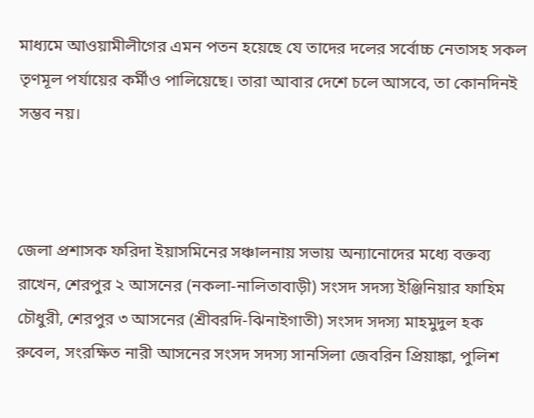মাধ্যমে আওয়ামীলীগের এমন পতন হয়েছে যে তাদের দলের সর্বোচ্চ নেতাসহ সকল তৃণমূল পর্যায়ের কর্মীও পালিয়েছে। তারা আবার দেশে চলে আসবে, তা কোনদিনই সম্ভব নয়।



জেলা প্রশাসক ফরিদা ইয়াসমিনের সঞ্চালনায় সভায় অন্যানোদের মধ্যে বক্তব্য রাখেন, শেরপুর ২ আসনের (নকলা-নালিতাবাড়ী) সংসদ সদস্য ইঞ্জিনিয়ার ফাহিম চৌধুরী, শেরপুর ৩ আসনের (শ্রীবরদি-ঝিনাইগাতী) সংসদ সদস্য মাহমুদুল হক রুবেল, সংরক্ষিত নারী আসনের সংসদ সদস্য সানসিলা জেবরিন প্রিয়াঙ্কা, পুলিশ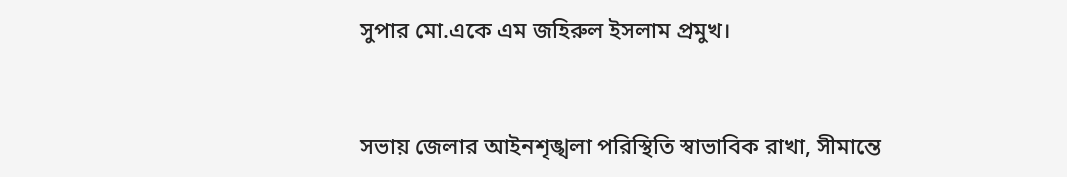সুপার মো.একে এম জহিরুল ইসলাম প্রমুখ।



সভায় জেলার আইনশৃঙ্খলা পরিস্থিতি স্বাভাবিক রাখা, সীমান্তে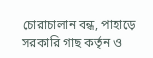চোরাচালান বন্ধ, পাহাড়ে সরকারি গাছ কর্তৃন ও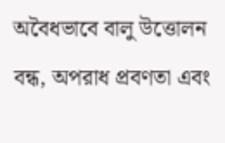অবৈধভাবে বালু উত্তোলন বন্ধ, অপরাধ প্রবণতা এবং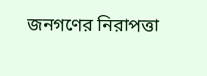জনগণের নিরাপত্তা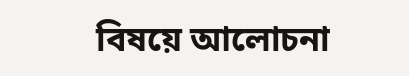বিষয়ে আলোচনা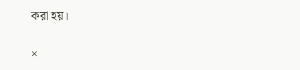করা হয়।

×